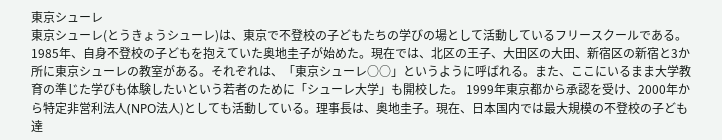東京シューレ
東京シューレ(とうきょうシューレ)は、東京で不登校の子どもたちの学びの場として活動しているフリースクールである。1985年、自身不登校の子どもを抱えていた奥地圭子が始めた。現在では、北区の王子、大田区の大田、新宿区の新宿と3か所に東京シューレの教室がある。それぞれは、「東京シューレ○○」というように呼ばれる。また、ここにいるまま大学教育の準じた学びも体験したいという若者のために「シューレ大学」も開校した。 1999年東京都から承認を受け、2000年から特定非営利法人(NPO法人)としても活動している。理事長は、奥地圭子。現在、日本国内では最大規模の不登校の子ども達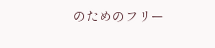のためのフリー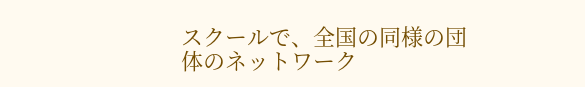スクールで、全国の同様の団体のネットワーク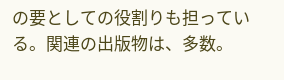の要としての役割りも担っている。関連の出版物は、多数。